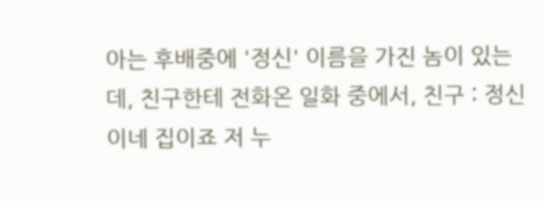아는 후배중에 '정신' 이름을 가진 놈이 있는데, 친구한테 전화온 일화 중에서, 친구 : 정신이네 집이죠 저 누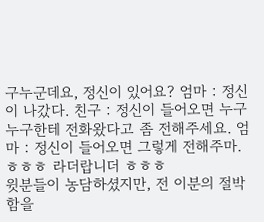구누군데요, 정신이 있어요? 엄마 : 정신이 나갔다. 친구 : 정신이 들어오면 누구누구한테 전화왔다고 좀 전해주세요. 엄마 : 정신이 들어오면 그렇게 전해주마. ㅎㅎㅎ 라더랍니더 ㅎㅎㅎ
윗분들이 농담하셨지만, 전 이분의 절박함을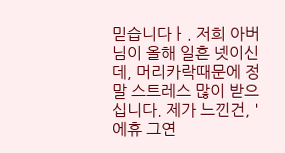믿습니다ㅏ. 저희 아버님이 올해 일흔 넷이신데, 머리카락때문에 정말 스트레스 많이 받으십니다. 제가 느낀건, '에휴 그연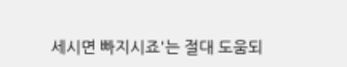세시면 빠지시죠'는 절대 도움되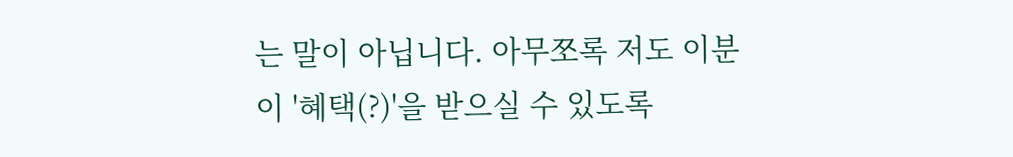는 말이 아닙니다. 아무쪼록 저도 이분이 '혜택(?)'을 받으실 수 있도록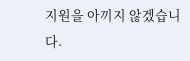지원을 아끼지 않겠습니다.